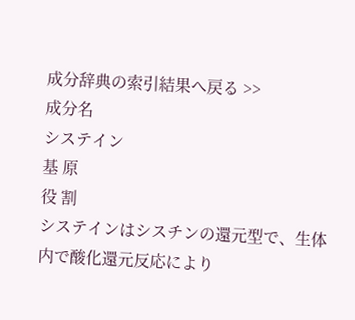成分辞典の索引結果へ戻る >>
成分名
システイン
基 原
役 割
システインはシスチンの還元型で、生体内で酸化還元反応により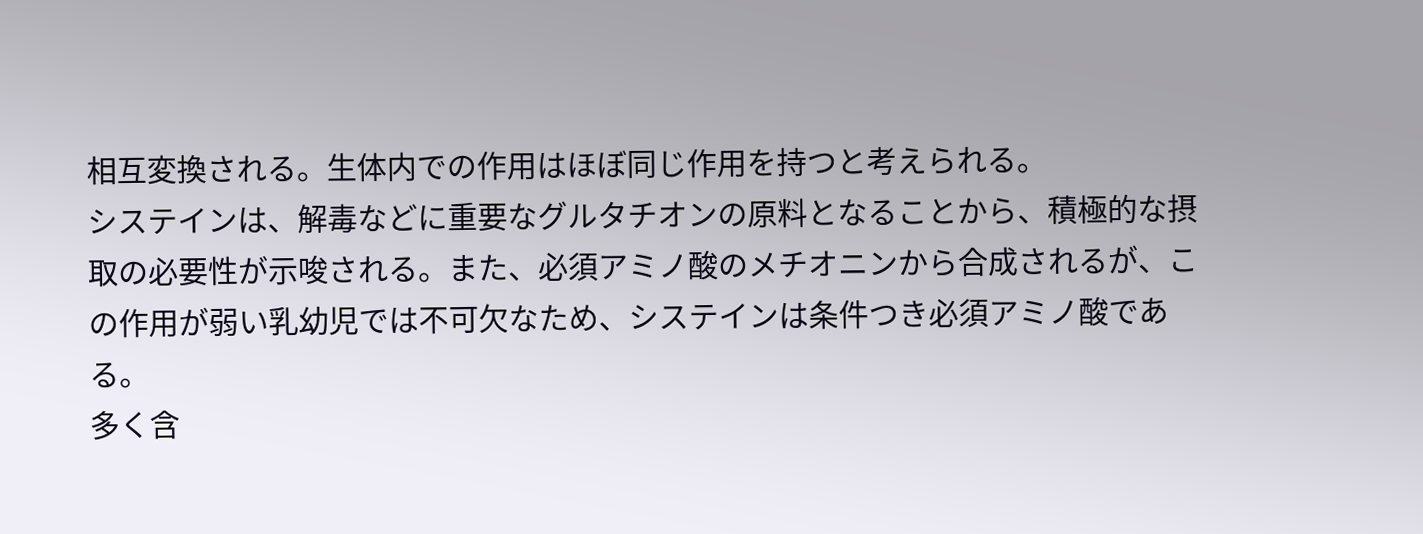相互変換される。生体内での作用はほぼ同じ作用を持つと考えられる。
システインは、解毒などに重要なグルタチオンの原料となることから、積極的な摂取の必要性が示唆される。また、必須アミノ酸のメチオニンから合成されるが、この作用が弱い乳幼児では不可欠なため、システインは条件つき必須アミノ酸である。
多く含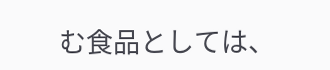む食品としては、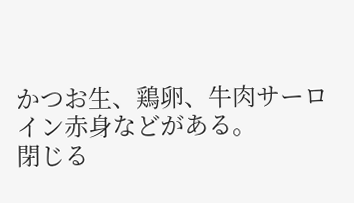かつお生、鶏卵、牛肉サーロイン赤身などがある。
閉じる